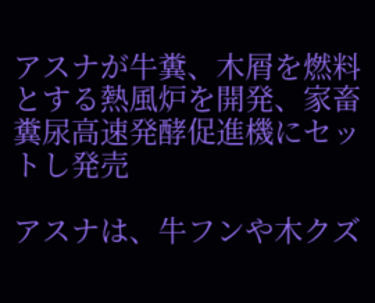アスナが牛糞、木屑を燃料とする熱風炉を開発、家畜糞尿高速発酵促進機にセットし発売

アスナは、牛フンや木クズ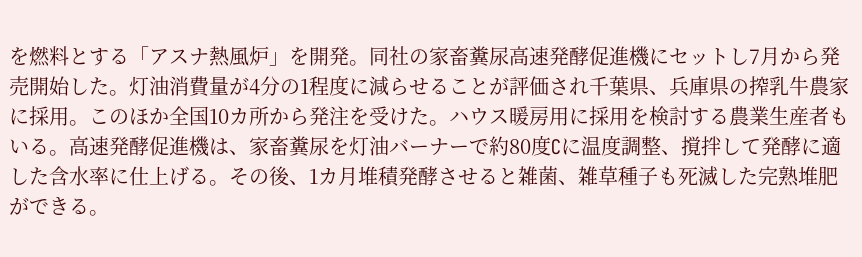を燃料とする「アスナ熱風炉」を開発。同社の家畜糞尿高速発酵促進機にセットし7月から発売開始した。灯油消費量が4分の1程度に減らせることが評価され千葉県、兵庫県の搾乳牛農家に採用。このほか全国10カ所から発注を受けた。ハウス暖房用に採用を検討する農業生産者もいる。高速発酵促進機は、家畜糞尿を灯油バーナーで約80度Cに温度調整、撹拌して発酵に適した含水率に仕上げる。その後、1カ月堆積発酵させると雑菌、雑草種子も死滅した完熟堆肥ができる。